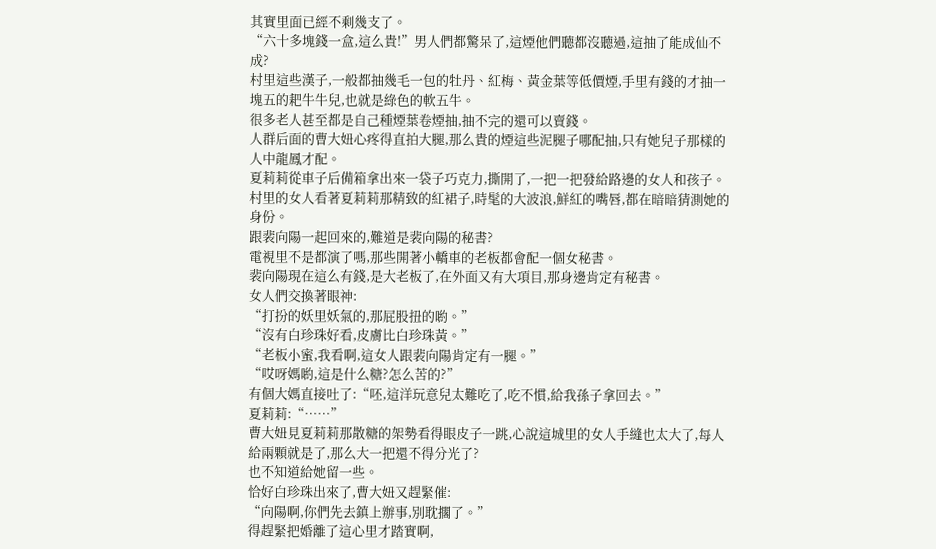其實里面已經不剩幾支了。
“六十多塊錢一盒,這么貴!”男人們都驚呆了,這煙他們聽都沒聽過,這抽了能成仙不成?
村里這些漢子,一般都抽幾毛一包的牡丹、紅梅、黃金葉等低價煙,手里有錢的才抽一塊五的耙牛牛兒,也就是綠色的軟五牛。
很多老人甚至都是自己種煙葉卷煙抽,抽不完的還可以賣錢。
人群后面的曹大妞心疼得直拍大腿,那么貴的煙這些泥腿子哪配抽,只有她兒子那樣的人中龍鳳才配。
夏莉莉從車子后備箱拿出來一袋子巧克力,撕開了,一把一把發給路邊的女人和孩子。
村里的女人看著夏莉莉那精致的紅裙子,時髦的大波浪,鮮紅的嘴唇,都在暗暗猜測她的身份。
跟裴向陽一起回來的,難道是裴向陽的秘書?
電視里不是都演了嗎,那些開著小轎車的老板都會配一個女秘書。
裴向陽現在這么有錢,是大老板了,在外面又有大項目,那身邊肯定有秘書。
女人們交換著眼神:
“打扮的妖里妖氣的,那屁股扭的喲。”
“沒有白珍珠好看,皮膚比白珍珠黃。”
“老板小蜜,我看啊,這女人跟裴向陽肯定有一腿。”
“哎呀媽喲,這是什么糖?怎么苦的?”
有個大媽直接吐了:“呸,這洋玩意兒太難吃了,吃不慣,給我孫子拿回去。”
夏莉莉:“……”
曹大妞見夏莉莉那散糖的架勢看得眼皮子一跳,心說這城里的女人手縫也太大了,每人給兩顆就是了,那么大一把還不得分光了?
也不知道給她留一些。
恰好白珍珠出來了,曹大妞又趕緊催:
“向陽啊,你們先去鎮上辦事,別耽擱了。”
得趕緊把婚離了這心里才踏實啊,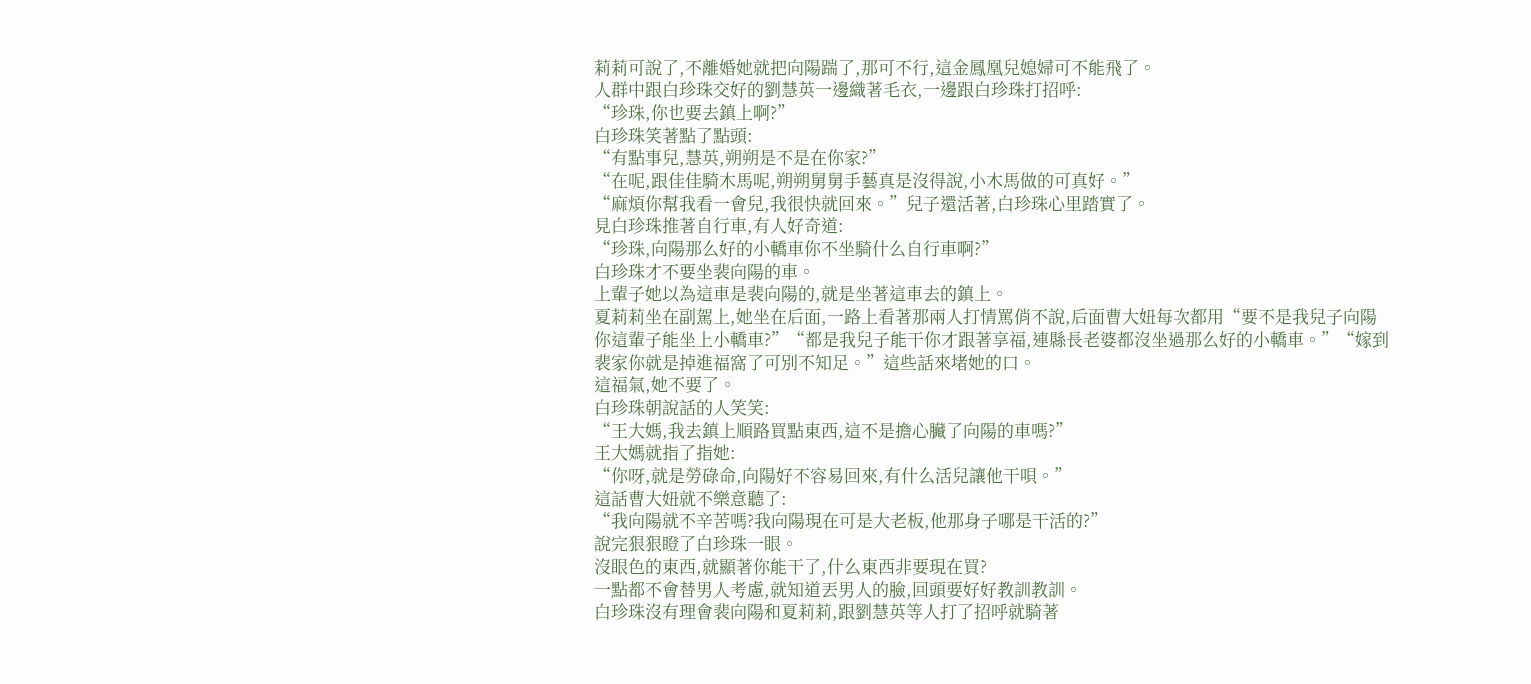莉莉可說了,不離婚她就把向陽踹了,那可不行,這金鳳凰兒媳婦可不能飛了。
人群中跟白珍珠交好的劉慧英一邊織著毛衣,一邊跟白珍珠打招呼:
“珍珠,你也要去鎮上啊?”
白珍珠笑著點了點頭:
“有點事兒,慧英,朔朔是不是在你家?”
“在呢,跟佳佳騎木馬呢,朔朔舅舅手藝真是沒得說,小木馬做的可真好。”
“麻煩你幫我看一會兒,我很快就回來。”兒子還活著,白珍珠心里踏實了。
見白珍珠推著自行車,有人好奇道:
“珍珠,向陽那么好的小轎車你不坐騎什么自行車啊?”
白珍珠才不要坐裴向陽的車。
上輩子她以為這車是裴向陽的,就是坐著這車去的鎮上。
夏莉莉坐在副駕上,她坐在后面,一路上看著那兩人打情罵俏不說,后面曹大妞每次都用“要不是我兒子向陽你這輩子能坐上小轎車?”“都是我兒子能干你才跟著享福,連縣長老婆都沒坐過那么好的小轎車。”“嫁到裴家你就是掉進福窩了可別不知足。”這些話來堵她的口。
這福氣,她不要了。
白珍珠朝說話的人笑笑:
“王大媽,我去鎮上順路買點東西,這不是擔心臟了向陽的車嗎?”
王大媽就指了指她:
“你呀,就是勞碌命,向陽好不容易回來,有什么活兒讓他干唄。”
這話曹大妞就不樂意聽了:
“我向陽就不辛苦嗎?我向陽現在可是大老板,他那身子哪是干活的?”
說完狠狠瞪了白珍珠一眼。
沒眼色的東西,就顯著你能干了,什么東西非要現在買?
一點都不會替男人考慮,就知道丟男人的臉,回頭要好好教訓教訓。
白珍珠沒有理會裴向陽和夏莉莉,跟劉慧英等人打了招呼就騎著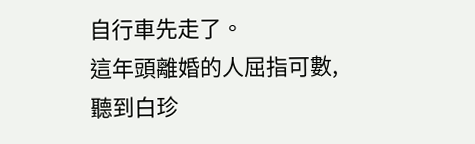自行車先走了。
這年頭離婚的人屈指可數,聽到白珍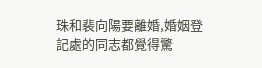珠和裴向陽要離婚,婚姻登記處的同志都覺得驚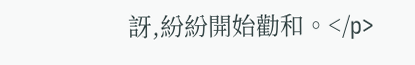訝,紛紛開始勸和。</p>